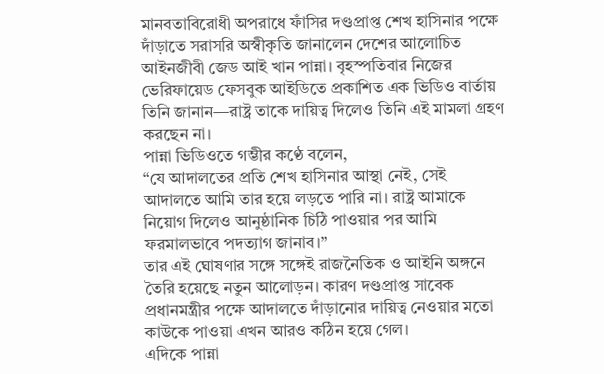মানবতাবিরোধী অপরাধে ফাঁসির দণ্ডপ্রাপ্ত শেখ হাসিনার পক্ষে দাঁড়াতে সরাসরি অস্বীকৃতি জানালেন দেশের আলোচিত আইনজীবী জেড আই খান পান্না। বৃহস্পতিবার নিজের ভেরিফায়েড ফেসবুক আইডিতে প্রকাশিত এক ভিডিও বার্তায় তিনি জানান—রাষ্ট্র তাকে দায়িত্ব দিলেও তিনি এই মামলা গ্রহণ করছেন না।
পান্না ভিডিওতে গম্ভীর কণ্ঠে বলেন,
“যে আদালতের প্রতি শেখ হাসিনার আস্থা নেই, সেই আদালতে আমি তার হয়ে লড়তে পারি না। রাষ্ট্র আমাকে নিয়োগ দিলেও আনুষ্ঠানিক চিঠি পাওয়ার পর আমি ফরমালভাবে পদত্যাগ জানাব।”
তার এই ঘোষণার সঙ্গে সঙ্গেই রাজনৈতিক ও আইনি অঙ্গনে তৈরি হয়েছে নতুন আলোড়ন। কারণ দণ্ডপ্রাপ্ত সাবেক প্রধানমন্ত্রীর পক্ষে আদালতে দাঁড়ানোর দায়িত্ব নেওয়ার মতো কাউকে পাওয়া এখন আরও কঠিন হয়ে গেল।
এদিকে পান্না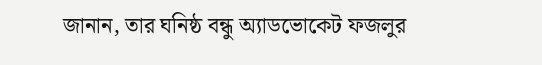জানান, তার ঘনিষ্ঠ বন্ধু অ্যাডভোকেট ফজলুর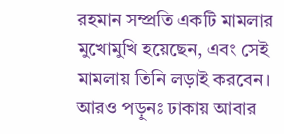রহমান সম্প্রতি একটি মামলার মুখোমুখি হয়েছেন, এবং সেই মামলায় তিনি লড়াই করবেন।
আরও পড়ুনঃ ঢাকায় আবার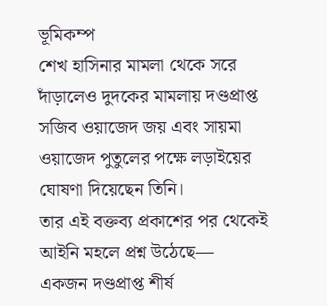ভূমিকম্প
শেখ হাসিনার মামলা থেকে সরে দাঁড়ালেও দুদকের মামলায় দণ্ডপ্রাপ্ত সজিব ওয়াজেদ জয় এবং সায়মা ওয়াজেদ পুতুলের পক্ষে লড়াইয়ের ঘোষণা দিয়েছেন তিনি।
তার এই বক্তব্য প্রকাশের পর থেকেই আইনি মহলে প্রশ্ন উঠেছে—
একজন দণ্ডপ্রাপ্ত শীর্ষ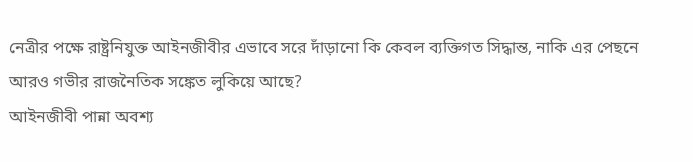নেত্রীর পক্ষে রাষ্ট্রনিযুক্ত আইনজীবীর এভাবে সরে দাঁড়ানো কি কেবল ব্যক্তিগত সিদ্ধান্ত, নাকি এর পেছনে আরও গভীর রাজনৈতিক সঙ্কেত লুকিয়ে আছে?
আইনজীবী পান্না অবশ্য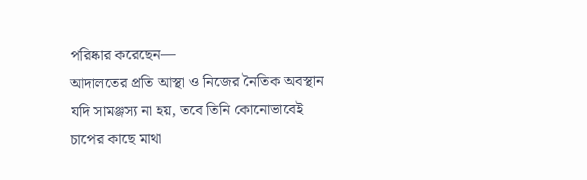পরিষ্কার করেছেন—
আদালতের প্রতি আস্থা ও নিজের নৈতিক অবস্থান যদি সামঞ্জস্য না হয়, তবে তিনি কোনোভাবেই চাপের কাছে মাথা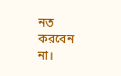নত করবেন না।